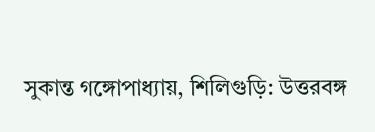সুকান্ত গঙ্গোপাধ্যায়, শিলিগুড়ি: উত্তরবঙ্গ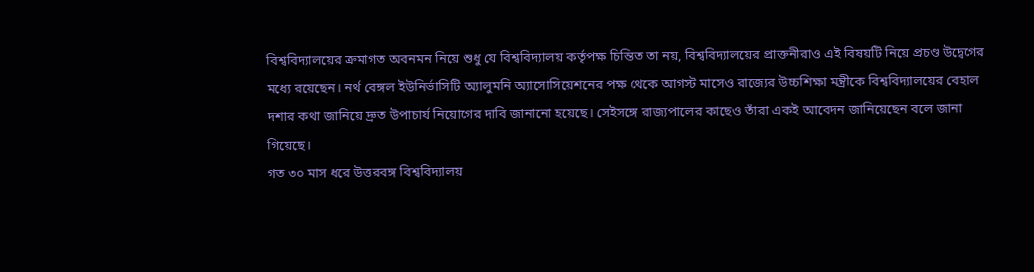বিশ্ববিদ্যালয়ের ক্রমাগত অবনমন নিয়ে শুধু যে বিশ্ববিদ্যালয় কর্তৃপক্ষ চিন্তিত তা নয়, বিশ্ববিদ্যালয়ের প্রাক্তনীরাও এই বিষয়টি নিয়ে প্রচণ্ড উদ্বেগের মধ্যে রয়েছেন। নর্থ বেঙ্গল ইউনির্ভাসিটি অ্যালুমনি অ্যাসোসিয়েশনের পক্ষ থেকে আগস্ট মাসেও রাজ্যের উচ্চশিক্ষা মন্ত্রীকে বিশ্ববিদ্যালয়ের বেহাল দশার কথা জানিয়ে দ্রুত উপাচার্য নিয়োগের দাবি জানানো হয়েছে। সেইসঙ্গে রাজ্যপালের কাছেও তাঁরা একই আবেদন জানিয়েছেন বলে জানা গিয়েছে।
গত ৩০ মাস ধরে উত্তরবঙ্গ বিশ্ববিদ্যালয়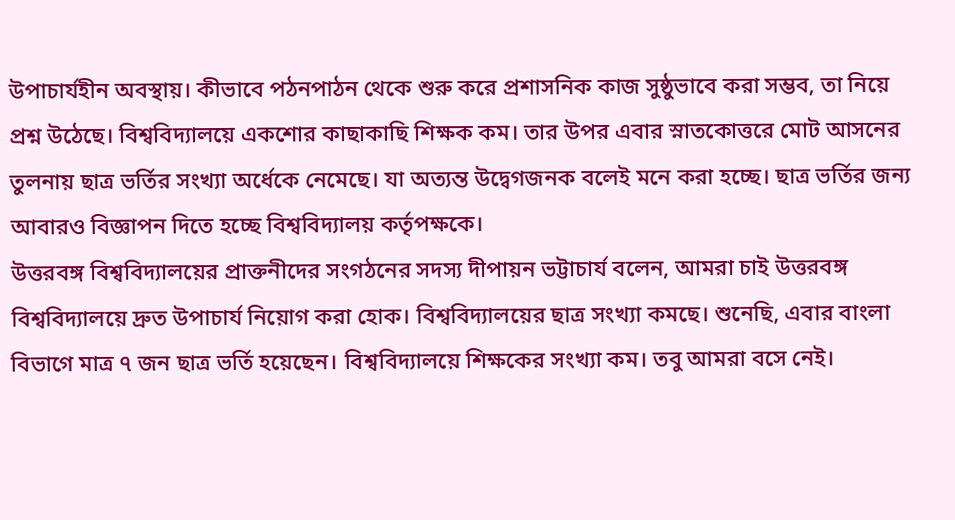উপাচার্যহীন অবস্থায়। কীভাবে পঠনপাঠন থেকে শুরু করে প্রশাসনিক কাজ সুষ্ঠুভাবে করা সম্ভব, তা নিয়ে প্রশ্ন উঠেছে। বিশ্ববিদ্যালয়ে একশোর কাছাকাছি শিক্ষক কম। তার উপর এবার স্নাতকোত্তরে মোট আসনের তুলনায় ছাত্র ভর্তির সংখ্যা অর্ধেকে নেমেছে। যা অত্যন্ত উদ্বেগজনক বলেই মনে করা হচ্ছে। ছাত্র ভর্তির জন্য আবারও বিজ্ঞাপন দিতে হচ্ছে বিশ্ববিদ্যালয় কর্তৃপক্ষকে।
উত্তরবঙ্গ বিশ্ববিদ্যালয়ের প্রাক্তনীদের সংগঠনের সদস্য দীপায়ন ভট্টাচার্য বলেন, আমরা চাই উত্তরবঙ্গ বিশ্ববিদ্যালয়ে দ্রুত উপাচার্য নিয়োগ করা হোক। বিশ্ববিদ্যালয়ের ছাত্র সংখ্যা কমছে। শুনেছি, এবার বাংলা বিভাগে মাত্র ৭ জন ছাত্র ভর্তি হয়েছেন। বিশ্ববিদ্যালয়ে শিক্ষকের সংখ্যা কম। তবু আমরা বসে নেই।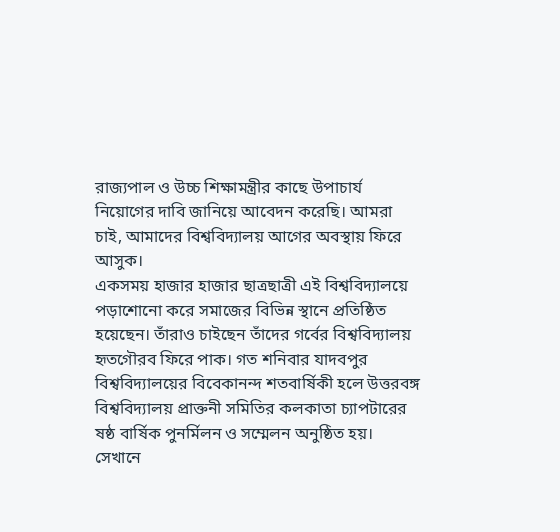রাজ্যপাল ও উচ্চ শিক্ষামন্ত্রীর কাছে উপাচার্য নিয়োগের দাবি জানিয়ে আবেদন করেছি। আমরা চাই, আমাদের বিশ্ববিদ্যালয় আগের অবস্থায় ফিরে আসুক।
একসময় হাজার হাজার ছাত্রছাত্রী এই বিশ্ববিদ্যালয়ে পড়াশোনো করে সমাজের বিভিন্ন স্থানে প্রতিষ্ঠিত হয়েছেন। তাঁরাও চাইছেন তাঁদের গর্বের বিশ্ববিদ্যালয় হৃতগৌরব ফিরে পাক। গত শনিবার যাদবপুর বিশ্ববিদ্যালয়ের বিবেকানন্দ শতবার্ষিকী হলে উত্তরবঙ্গ বিশ্ববিদ্যালয় প্রাক্তনী সমিতির কলকাতা চ্যাপটারের ষষ্ঠ বার্ষিক পুনর্মিলন ও সম্মেলন অনুষ্ঠিত হয়। সেখানে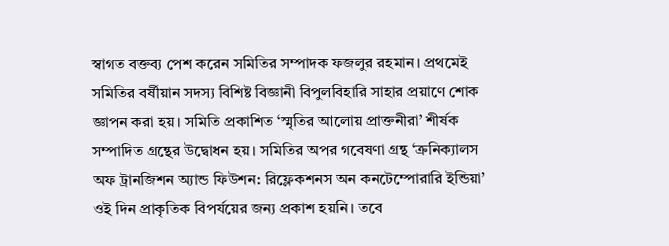স্বাগত বক্তব্য পেশ করেন সমিতির সম্পাদক ফজলুর রহমান। প্রথমেই সমিতির বর্ষীয়ান সদস্য বিশিষ্ট বিজ্ঞানী বিপুলবিহারি সাহার প্রয়াণে শোক জ্ঞাপন করা হয়। সমিতি প্রকাশিত ‘স্মৃতির আলোয় প্রাক্তনীরা’ শীর্ষক সম্পাদিত গ্রন্থের উদ্বোধন হয়। সমিতির অপর গবেষণা গ্রন্থ ‘ক্রনিক্যালস অফ ট্রানজিশন অ্যান্ড ফিউশন: রিফ্লেকশনস অন কনটেম্পোরারি ইন্ডিয়া’ ওই দিন প্রাকৃতিক বিপর্যয়ের জন্য প্রকাশ হয়নি। তবে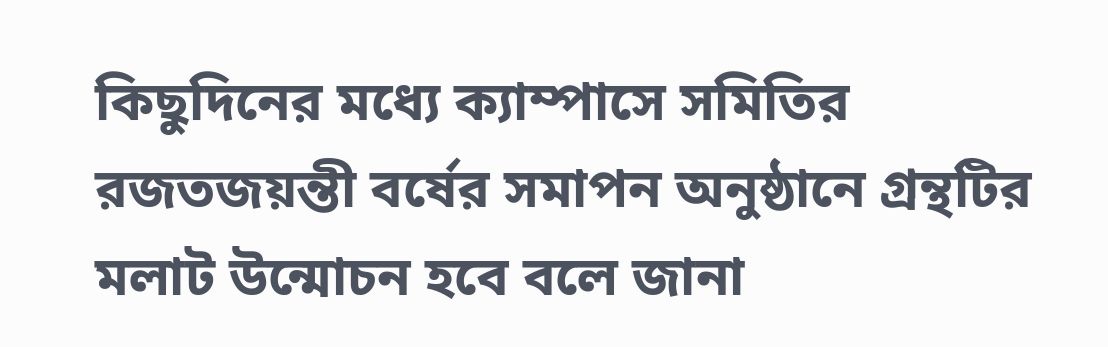কিছুদিনের মধ্যে ক্যাম্পাসে সমিতির রজতজয়ন্তী বর্ষের সমাপন অনুষ্ঠানে গ্রন্থটির মলাট উন্মোচন হবে বলে জানা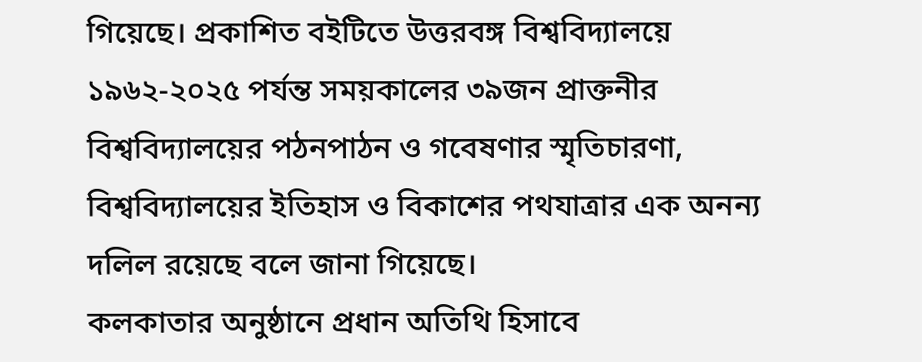গিয়েছে। প্রকাশিত বইটিতে উত্তরবঙ্গ বিশ্ববিদ্যালয়ে ১৯৬২-২০২৫ পর্যন্ত সময়কালের ৩৯জন প্রাক্তনীর বিশ্ববিদ্যালয়ের পঠনপাঠন ও গবেষণার স্মৃতিচারণা, বিশ্ববিদ্যালয়ের ইতিহাস ও বিকাশের পথযাত্রার এক অনন্য দলিল রয়েছে বলে জানা গিয়েছে।
কলকাতার অনুষ্ঠানে প্রধান অতিথি হিসাবে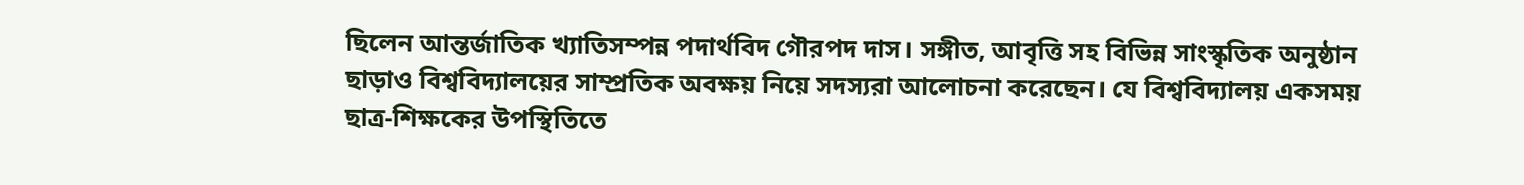ছিলেন আন্তর্জাতিক খ্যাতিসম্পন্ন পদার্থবিদ গৌরপদ দাস। সঙ্গীত, আবৃত্তি সহ বিভিন্ন সাংস্কৃতিক অনুষ্ঠান ছাড়াও বিশ্ববিদ্যালয়ের সাম্প্রতিক অবক্ষয় নিয়ে সদস্যরা আলোচনা করেছেন। যে বিশ্ববিদ্যালয় একসময় ছাত্র-শিক্ষকের উপস্থিতিতে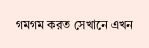গমগম করত সেখানে এখন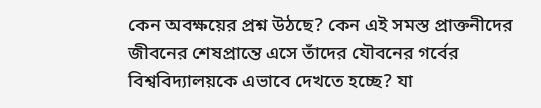কেন অবক্ষয়ের প্রশ্ন উঠছে? কেন এই সমস্ত প্রাক্তনীদের জীবনের শেষপ্রান্তে এসে তাঁদের যৌবনের গর্বের বিশ্ববিদ্যালয়কে এভাবে দেখতে হচ্ছে? যা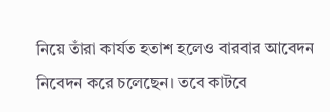নিয়ে তাঁরা কার্যত হতাশ হলেও বারবার আবেদন নিবেদন করে চলেছেন। তবে কাটবে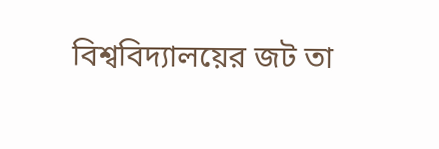বিশ্ববিদ্যালয়ের জট তা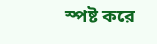স্পষ্ট করে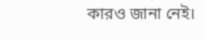কারও জানা নেই।